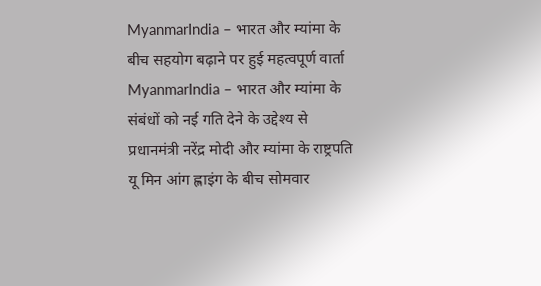MyanmarIndia – भारत और म्यांमा के बीच सहयोग बढ़ाने पर हुई महत्वपूर्ण वार्ता
MyanmarIndia – भारत और म्यांमा के संबंधों को नई गति देने के उद्देश्य से प्रधानमंत्री नरेंद्र मोदी और म्यांमा के राष्ट्रपति यू मिन आंग ह्लाइंग के बीच सोमवार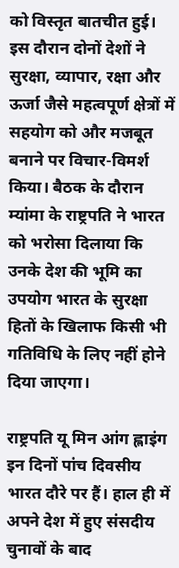को विस्तृत बातचीत हुई। इस दौरान दोनों देशों ने सुरक्षा, व्यापार, रक्षा और ऊर्जा जैसे महत्वपूर्ण क्षेत्रों में सहयोग को और मजबूत बनाने पर विचार-विमर्श किया। बैठक के दौरान म्यांमा के राष्ट्रपति ने भारत को भरोसा दिलाया कि उनके देश की भूमि का उपयोग भारत के सुरक्षा हितों के खिलाफ किसी भी गतिविधि के लिए नहीं होने दिया जाएगा।

राष्ट्रपति यू मिन आंग ह्लाइंग इन दिनों पांच दिवसीय भारत दौरे पर हैं। हाल ही में अपने देश में हुए संसदीय चुनावों के बाद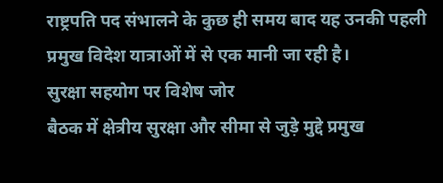राष्ट्रपति पद संभालने के कुछ ही समय बाद यह उनकी पहली प्रमुख विदेश यात्राओं में से एक मानी जा रही है।
सुरक्षा सहयोग पर विशेष जोर
बैठक में क्षेत्रीय सुरक्षा और सीमा से जुड़े मुद्दे प्रमुख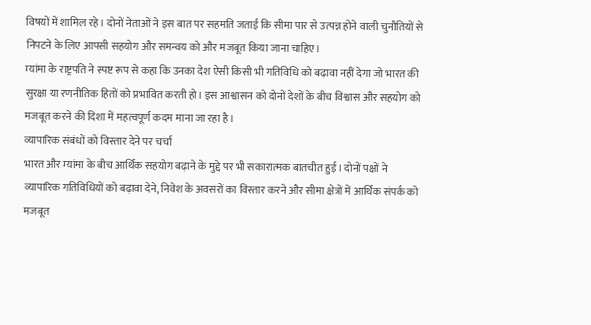विषयों में शामिल रहे। दोनों नेताओं ने इस बात पर सहमति जताई कि सीमा पार से उत्पन्न होने वाली चुनौतियों से निपटने के लिए आपसी सहयोग और समन्वय को और मजबूत किया जाना चाहिए।
म्यांमा के राष्ट्रपति ने स्पष्ट रूप से कहा कि उनका देश ऐसी किसी भी गतिविधि को बढ़ावा नहीं देगा जो भारत की सुरक्षा या रणनीतिक हितों को प्रभावित करती हो। इस आश्वासन को दोनों देशों के बीच विश्वास और सहयोग को मजबूत करने की दिशा में महत्वपूर्ण कदम माना जा रहा है।
व्यापारिक संबंधों को विस्तार देने पर चर्चा
भारत और म्यांमा के बीच आर्थिक सहयोग बढ़ाने के मुद्दे पर भी सकारात्मक बातचीत हुई। दोनों पक्षों ने व्यापारिक गतिविधियों को बढ़ावा देने, निवेश के अवसरों का विस्तार करने और सीमा क्षेत्रों में आर्थिक संपर्क को मजबूत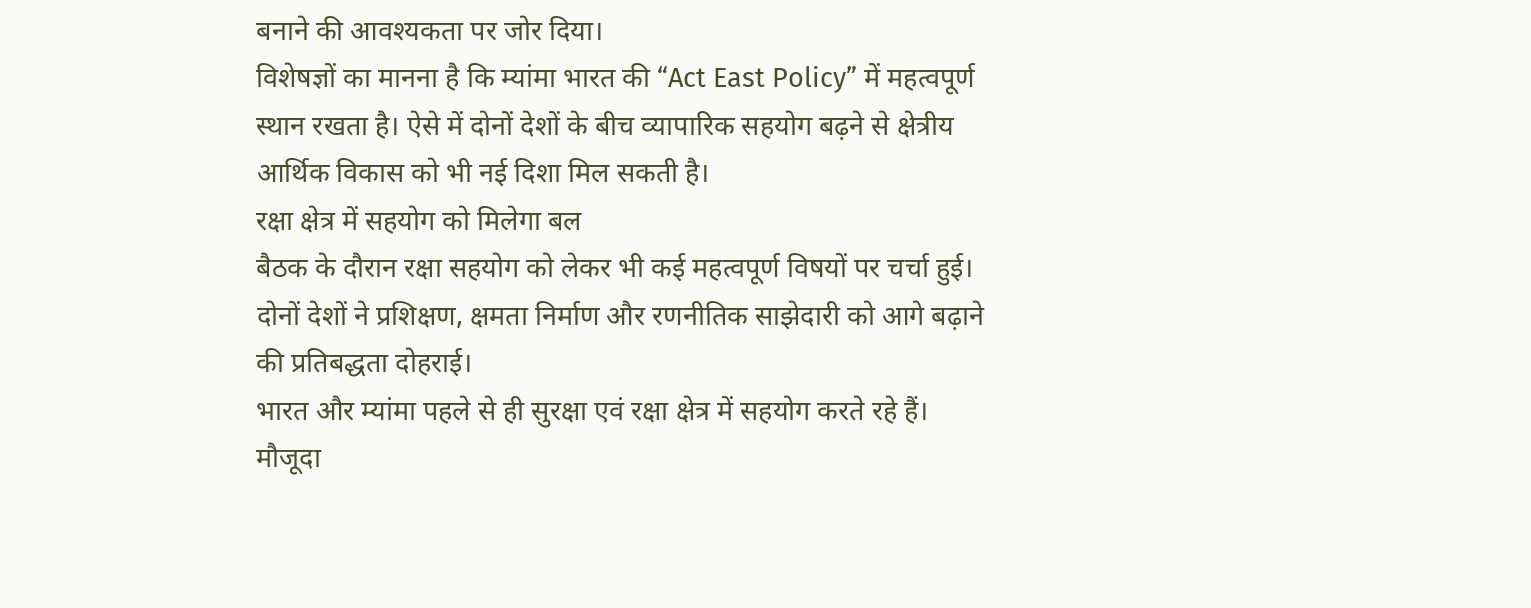बनाने की आवश्यकता पर जोर दिया।
विशेषज्ञों का मानना है कि म्यांमा भारत की “Act East Policy” में महत्वपूर्ण स्थान रखता है। ऐसे में दोनों देशों के बीच व्यापारिक सहयोग बढ़ने से क्षेत्रीय आर्थिक विकास को भी नई दिशा मिल सकती है।
रक्षा क्षेत्र में सहयोग को मिलेगा बल
बैठक के दौरान रक्षा सहयोग को लेकर भी कई महत्वपूर्ण विषयों पर चर्चा हुई। दोनों देशों ने प्रशिक्षण, क्षमता निर्माण और रणनीतिक साझेदारी को आगे बढ़ाने की प्रतिबद्धता दोहराई।
भारत और म्यांमा पहले से ही सुरक्षा एवं रक्षा क्षेत्र में सहयोग करते रहे हैं। मौजूदा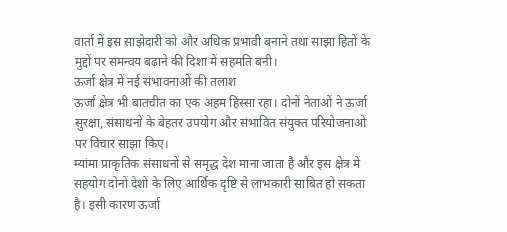वार्ता में इस साझेदारी को और अधिक प्रभावी बनाने तथा साझा हितों के मुद्दों पर समन्वय बढ़ाने की दिशा में सहमति बनी।
ऊर्जा क्षेत्र में नई संभावनाओं की तलाश
ऊर्जा क्षेत्र भी बातचीत का एक अहम हिस्सा रहा। दोनों नेताओं ने ऊर्जा सुरक्षा, संसाधनों के बेहतर उपयोग और संभावित संयुक्त परियोजनाओं पर विचार साझा किए।
म्यांमा प्राकृतिक संसाधनों से समृद्ध देश माना जाता है और इस क्षेत्र में सहयोग दोनों देशों के लिए आर्थिक दृष्टि से लाभकारी साबित हो सकता है। इसी कारण ऊर्जा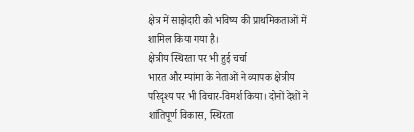क्षेत्र में साझेदारी को भविष्य की प्राथमिकताओं में शामिल किया गया है।
क्षेत्रीय स्थिरता पर भी हुई चर्चा
भारत और म्यांमा के नेताओं ने व्यापक क्षेत्रीय परिदृश्य पर भी विचार-विमर्श किया। दोनों देशों ने शांतिपूर्ण विकास, स्थिरता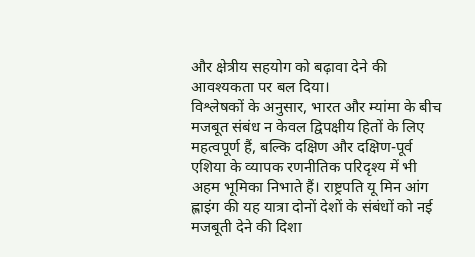और क्षेत्रीय सहयोग को बढ़ावा देने की आवश्यकता पर बल दिया।
विश्लेषकों के अनुसार, भारत और म्यांमा के बीच मजबूत संबंध न केवल द्विपक्षीय हितों के लिए महत्वपूर्ण हैं, बल्कि दक्षिण और दक्षिण-पूर्व एशिया के व्यापक रणनीतिक परिदृश्य में भी अहम भूमिका निभाते हैं। राष्ट्रपति यू मिन आंग ह्लाइंग की यह यात्रा दोनों देशों के संबंधों को नई मजबूती देने की दिशा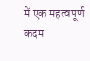में एक महत्वपूर्ण कदम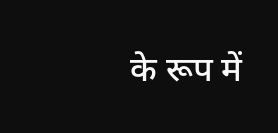के रूप में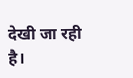देखी जा रही है।